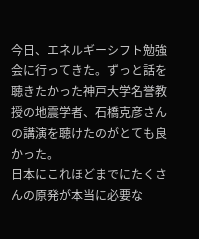今日、エネルギーシフト勉強会に行ってきた。ずっと話を聴きたかった神戸大学名誉教授の地震学者、石橋克彦さんの講演を聴けたのがとても良かった。
日本にこれほどまでにたくさんの原発が本当に必要な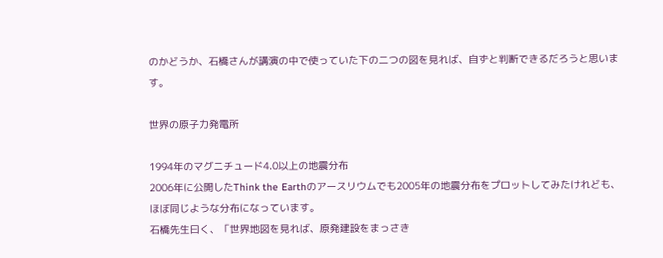のかどうか、石橋さんが講演の中で使っていた下の二つの図を見れば、自ずと判断できるだろうと思います。

世界の原子力発電所

1994年のマグニチュード4.0以上の地震分布
2006年に公開したThink the Earthのアースリウムでも2005年の地震分布をプロットしてみたけれども、ほぼ同じような分布になっています。
石橋先生曰く、「世界地図を見れば、原発建設をまっさき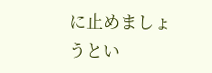に止めましょうとい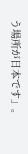う場所が日本です」。